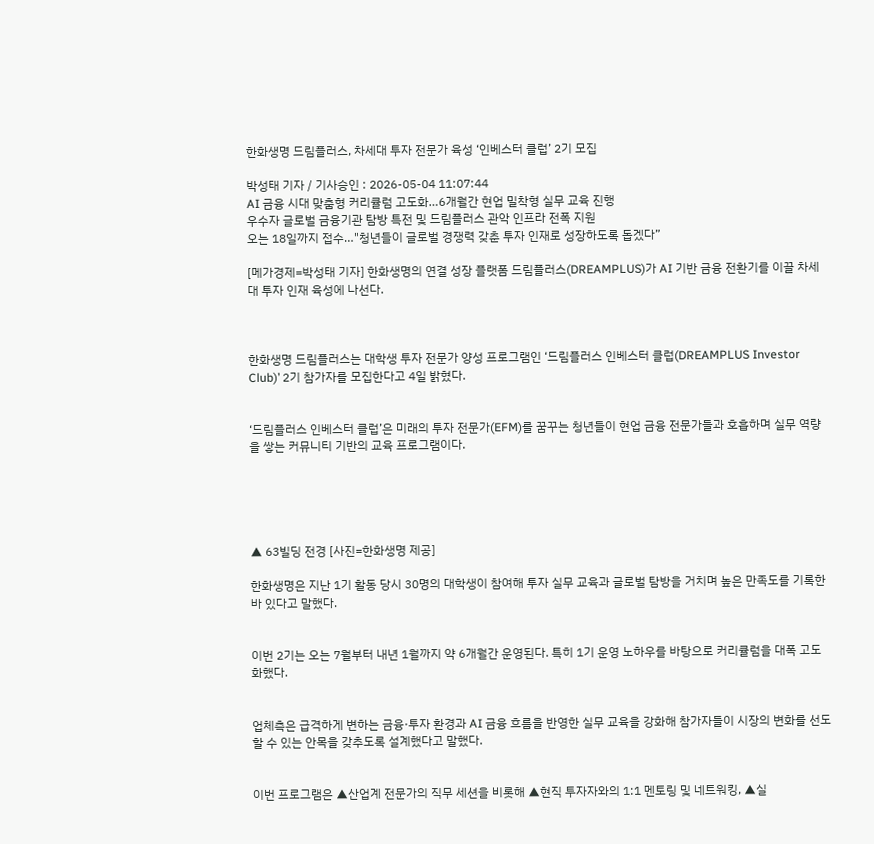한화생명 드림플러스, 차세대 투자 전문가 육성 ‘인베스터 클럽’ 2기 모집

박성태 기자 / 기사승인 : 2026-05-04 11:07:44
AI 금융 시대 맞춤형 커리큘럼 고도화…6개월간 현업 밀착형 실무 교육 진행
우수자 글로벌 금융기관 탐방 특전 및 드림플러스 관악 인프라 전폭 지원
오는 18일까지 접수…"청년들이 글로벌 경쟁력 갖춘 투자 인재로 성장하도록 돕겠다”

[메가경제=박성태 기자] 한화생명의 연결 성장 플랫폼 드림플러스(DREAMPLUS)가 AI 기반 금융 전환기를 이끌 차세대 투자 인재 육성에 나선다.



한화생명 드림플러스는 대학생 투자 전문가 양성 프로그램인 ‘드림플러스 인베스터 클럽(DREAMPLUS Investor Club)’ 2기 참가자를 모집한다고 4일 밝혔다.


‘드림플러스 인베스터 클럽’은 미래의 투자 전문가(EFM)를 꿈꾸는 청년들이 현업 금융 전문가들과 호흡하며 실무 역량을 쌓는 커뮤니티 기반의 교육 프로그램이다.





▲ 63빌딩 전경 [사진=한화생명 제공]

한화생명은 지난 1기 활동 당시 30명의 대학생이 참여해 투자 실무 교육과 글로벌 탐방을 거치며 높은 만족도를 기록한 바 있다고 말했다.


이번 2기는 오는 7월부터 내년 1월까지 약 6개월간 운영된다. 특히 1기 운영 노하우를 바탕으로 커리큘럼을 대폭 고도화했다.


업체측은 급격하게 변하는 금융·투자 환경과 AI 금융 흐름을 반영한 실무 교육을 강화해 참가자들이 시장의 변화를 선도할 수 있는 안목을 갖추도록 설계했다고 말했다.


이번 프로그램은 ▲산업계 전문가의 직무 세션을 비롯해 ▲현직 투자자와의 1:1 멘토링 및 네트워킹, ▲실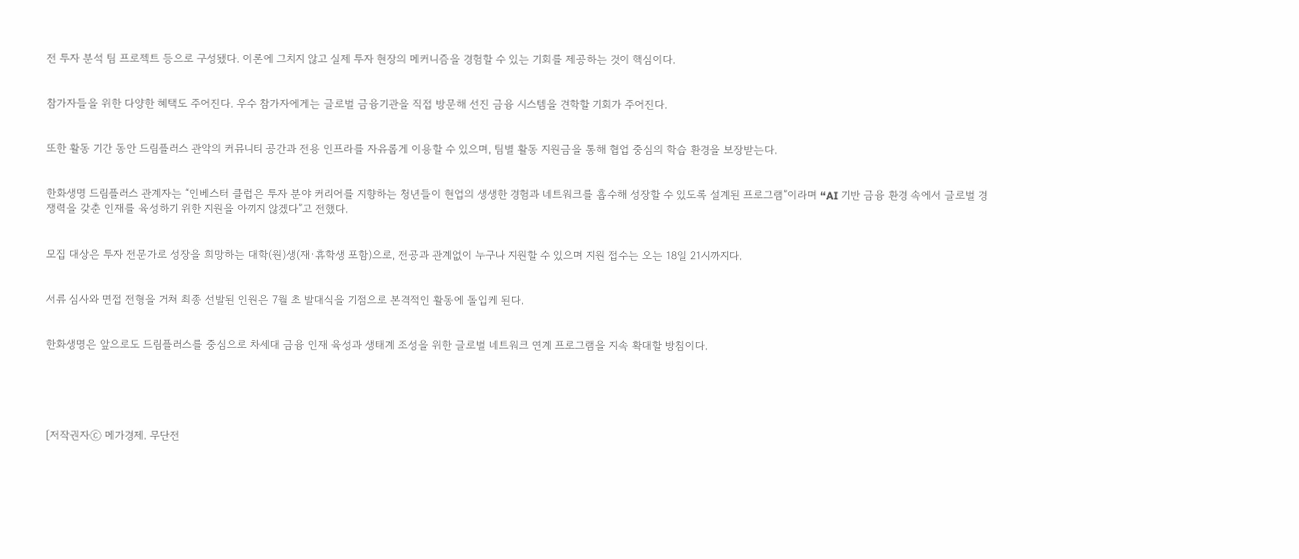전 투자 분석 팀 프로젝트 등으로 구성됐다. 이론에 그치지 않고 실제 투자 현장의 메커니즘을 경험할 수 있는 기회를 제공하는 것이 핵심이다.


참가자들을 위한 다양한 혜택도 주어진다. 우수 참가자에게는 글로벌 금융기관을 직접 방문해 선진 금융 시스템을 견학할 기회가 주어진다.


또한 활동 기간 동안 드림플러스 관악의 커뮤니티 공간과 전용 인프라를 자유롭게 이용할 수 있으며, 팀별 활동 지원금을 통해 협업 중심의 학습 환경을 보장받는다.


한화생명 드림플러스 관계자는 “인베스터 클럽은 투자 분야 커리어를 지향하는 청년들이 현업의 생생한 경험과 네트워크를 흡수해 성장할 수 있도록 설계된 프로그램”이라며 “AI 기반 금융 환경 속에서 글로벌 경쟁력을 갖춘 인재를 육성하기 위한 지원을 아끼지 않겠다”고 전했다.


모집 대상은 투자 전문가로 성장을 희망하는 대학(원)생(재·휴학생 포함)으로, 전공과 관계없이 누구나 지원할 수 있으며 지원 접수는 오는 18일 21시까지다.


서류 심사와 면접 전형을 거쳐 최종 선발된 인원은 7월 초 발대식을 기점으로 본격적인 활동에 돌입케 된다.


한화생명은 앞으로도 드림플러스를 중심으로 차세대 금융 인재 육성과 생태계 조성을 위한 글로벌 네트워크 연계 프로그램을 지속 확대할 방침이다.





[저작권자ⓒ 메가경제. 무단전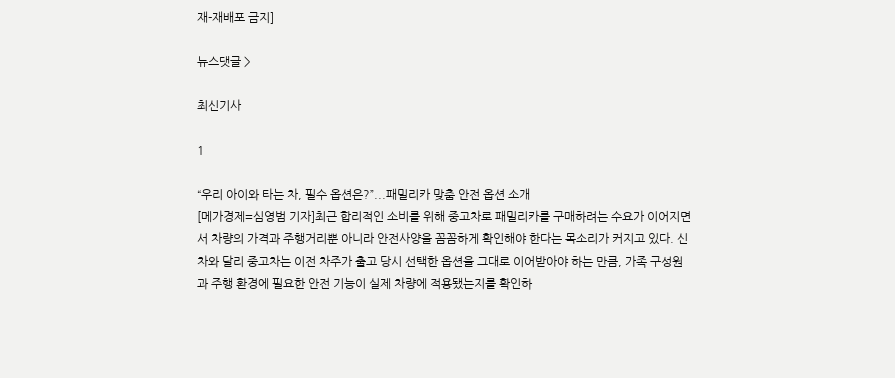재-재배포 금지]

뉴스댓글 >

최신기사

1

“우리 아이와 타는 차, 필수 옵션은?”...패밀리카 맞춤 안전 옵션 소개
[메가경제=심영범 기자]최근 합리적인 소비를 위해 중고차로 패밀리카를 구매하려는 수요가 이어지면서 차량의 가격과 주행거리뿐 아니라 안전사양을 꼼꼼하게 확인해야 한다는 목소리가 커지고 있다. 신차와 달리 중고차는 이전 차주가 출고 당시 선택한 옵션을 그대로 이어받아야 하는 만큼, 가족 구성원과 주행 환경에 필요한 안전 기능이 실제 차량에 적용됐는지를 확인하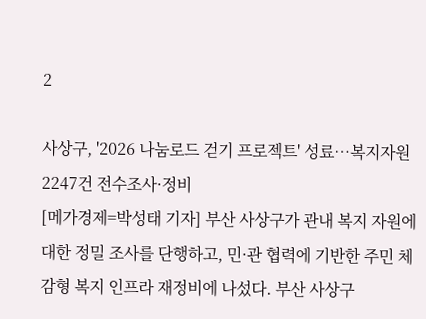2

사상구, '2026 나눔로드 걷기 프로젝트' 성료…복지자원 2247건 전수조사·정비
[메가경제=박성태 기자] 부산 사상구가 관내 복지 자원에 대한 정밀 조사를 단행하고, 민·관 협력에 기반한 주민 체감형 복지 인프라 재정비에 나섰다. 부산 사상구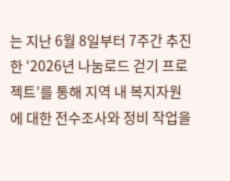는 지난 6월 8일부터 7주간 추진한 ‘2026년 나눔로드 걷기 프로젝트’를 통해 지역 내 복지자원에 대한 전수조사와 정비 작업을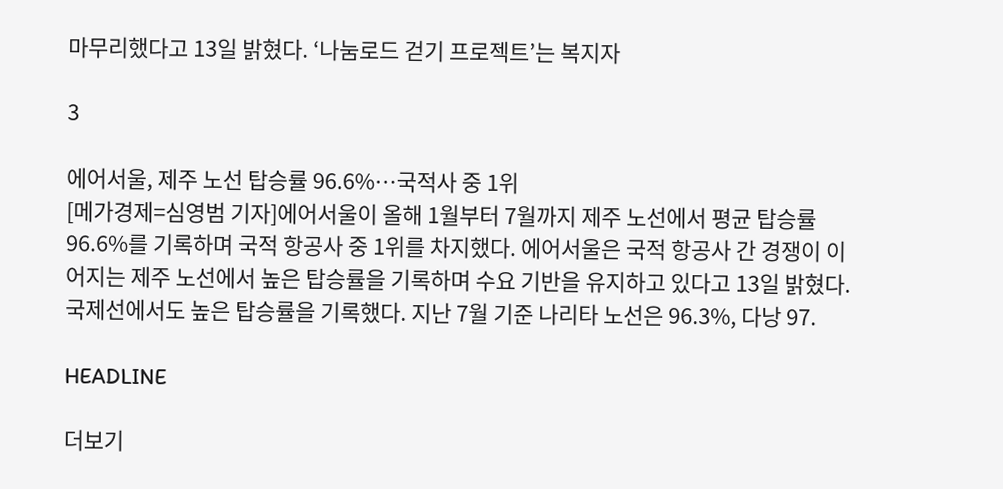마무리했다고 13일 밝혔다. ‘나눔로드 걷기 프로젝트’는 복지자

3

에어서울, 제주 노선 탑승률 96.6%…국적사 중 1위
[메가경제=심영범 기자]에어서울이 올해 1월부터 7월까지 제주 노선에서 평균 탑승률 96.6%를 기록하며 국적 항공사 중 1위를 차지했다. 에어서울은 국적 항공사 간 경쟁이 이어지는 제주 노선에서 높은 탑승률을 기록하며 수요 기반을 유지하고 있다고 13일 밝혔다. 국제선에서도 높은 탑승률을 기록했다. 지난 7월 기준 나리타 노선은 96.3%, 다낭 97.

HEADLINE

더보기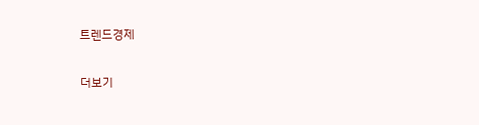트렌드경제

더보기